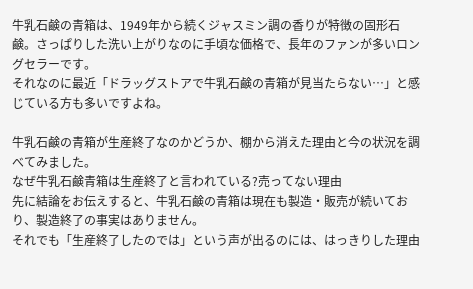牛乳石鹸の青箱は、1949年から続くジャスミン調の香りが特徴の固形石鹸。さっぱりした洗い上がりなのに手頃な価格で、長年のファンが多いロングセラーです。
それなのに最近「ドラッグストアで牛乳石鹸の青箱が見当たらない…」と感じている方も多いですよね。

牛乳石鹸の青箱が生産終了なのかどうか、棚から消えた理由と今の状況を調べてみました。
なぜ牛乳石鹸青箱は生産終了と言われている?売ってない理由
先に結論をお伝えすると、牛乳石鹸の青箱は現在も製造・販売が続いており、製造終了の事実はありません。
それでも「生産終了したのでは」という声が出るのには、はっきりした理由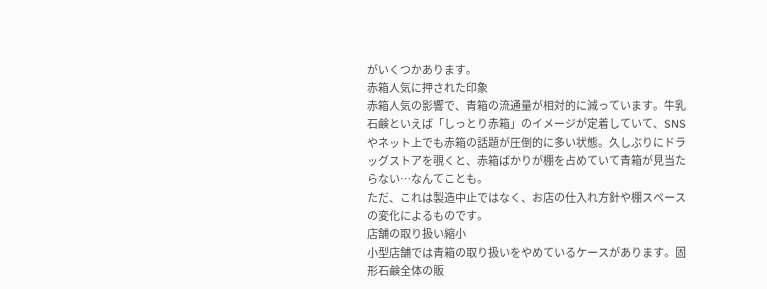がいくつかあります。
赤箱人気に押された印象
赤箱人気の影響で、青箱の流通量が相対的に減っています。牛乳石鹸といえば「しっとり赤箱」のイメージが定着していて、SNSやネット上でも赤箱の話題が圧倒的に多い状態。久しぶりにドラッグストアを覗くと、赤箱ばかりが棚を占めていて青箱が見当たらない…なんてことも。
ただ、これは製造中止ではなく、お店の仕入れ方針や棚スペースの変化によるものです。
店舗の取り扱い縮小
小型店舗では青箱の取り扱いをやめているケースがあります。固形石鹸全体の販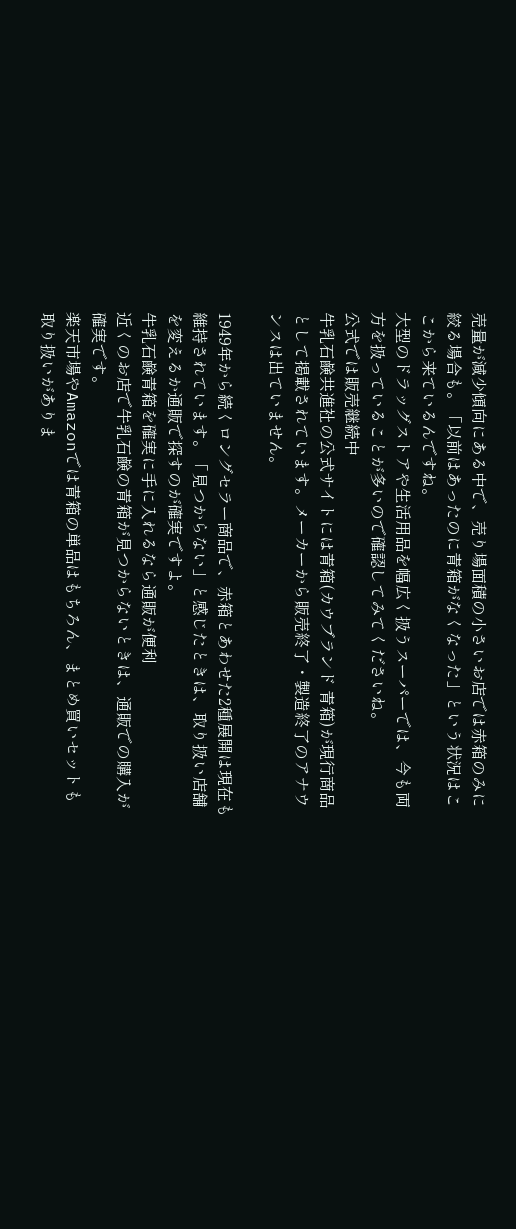売量が減少傾向にある中で、売り場面積の小さいお店では赤箱のみに絞る場合も。「以前はあったのに青箱がなくなった」という状況はここから来ているんですね。
大型のドラッグストアや生活用品を幅広く扱うスーパーでは、今も両方を扱っていることが多いので確認してみてくださいね。
公式では販売継続中
牛乳石鹸共進社の公式サイトには青箱(カウブランド 青箱)が現行商品として掲載されています。メーカーから販売終了・製造終了のアナウンスは出ていません。

1949年から続くロングセラー商品で、赤箱とあわせた2種展開は現在も維持されています。「見つからない」と感じたときは、取り扱い店舗を変えるか通販で探すのが確実ですよ。
牛乳石鹸青箱を確実に手に入れるなら通販が便利
近くのお店で牛乳石鹸の青箱が見つからないときは、通販での購入が確実です。
楽天市場やAmazonでは青箱の単品はもちろん、まとめ買いセットも取り扱いがありま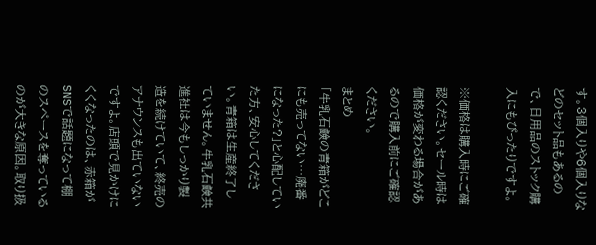す。3個入りや6個入りなどのセット品もあるので、日用品のストック購入にもぴったりですよ。

※価格は購入時にご確認ください。セール時は価格が変わる場合があるので購入前にご確認ください。
まとめ
「牛乳石鹸の青箱がどこにも売ってない…廃番になった?」と心配していた方、安心してください。青箱は生産終了していません。牛乳石鹸共進社は今もしっかり製造を続けていて、終売のアナウンスも出ていないですよ。店頭で見かけにくくなったのは、赤箱がSNSで話題になって棚のスペースを奪っているのが大きな原因。取り扱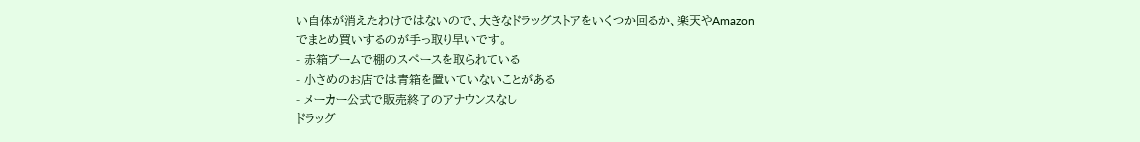い自体が消えたわけではないので、大きなドラッグストアをいくつか回るか、楽天やAmazonでまとめ買いするのが手っ取り早いです。
- 赤箱ブームで棚のスペースを取られている
- 小さめのお店では青箱を置いていないことがある
- メーカー公式で販売終了のアナウンスなし
ドラッグ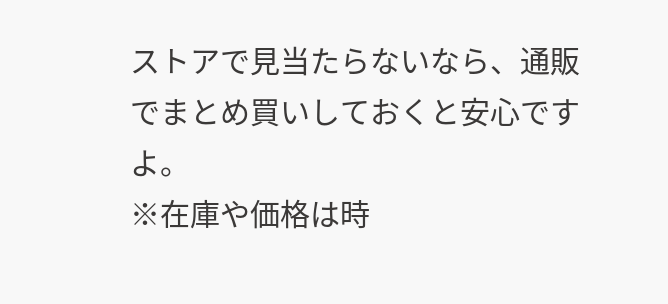ストアで見当たらないなら、通販でまとめ買いしておくと安心ですよ。
※在庫や価格は時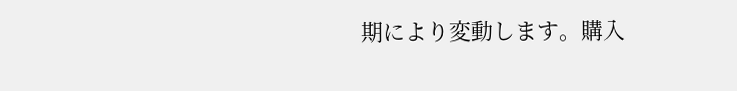期により変動します。購入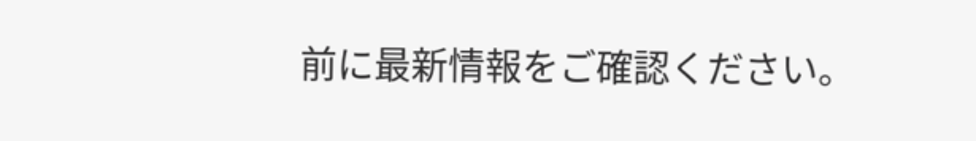前に最新情報をご確認ください。